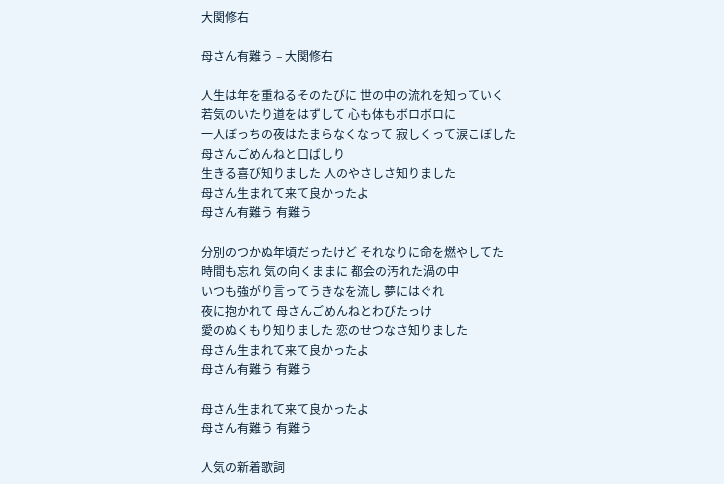大関修右

母さん有難う – 大関修右

人生は年を重ねるそのたびに 世の中の流れを知っていく
若気のいたり道をはずして 心も体もボロボロに
一人ぼっちの夜はたまらなくなって 寂しくって涙こぼした
母さんごめんねと口ばしり
生きる喜び知りました 人のやさしさ知りました
母さん生まれて来て良かったよ
母さん有難う 有難う

分別のつかぬ年頃だったけど それなりに命を燃やしてた
時間も忘れ 気の向くままに 都会の汚れた渦の中
いつも強がり言ってうきなを流し 夢にはぐれ
夜に抱かれて 母さんごめんねとわびたっけ
愛のぬくもり知りました 恋のせつなさ知りました
母さん生まれて来て良かったよ
母さん有難う 有難う

母さん生まれて来て良かったよ
母さん有難う 有難う

人気の新着歌詞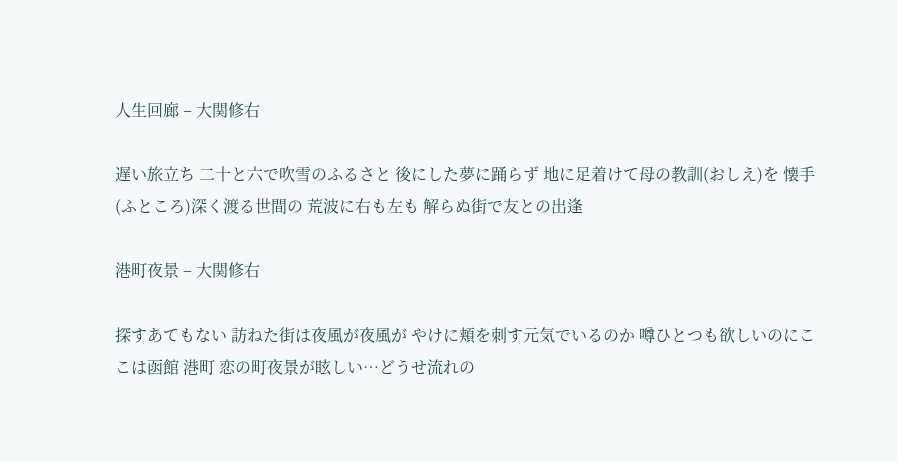人生回廊 – 大関修右

遅い旅立ち 二十と六で吹雪のふるさと 後にした夢に踊らず 地に足着けて母の教訓(おしえ)を 懐手(ふところ)深く渡る世間の 荒波に右も左も 解らぬ街で友との出逢

港町夜景 – 大関修右

探すあてもない 訪ねた街は夜風が夜風が やけに頬を刺す元気でいるのか 噂ひとつも欲しいのにここは函館 港町 恋の町夜景が眩しい…どうせ流れの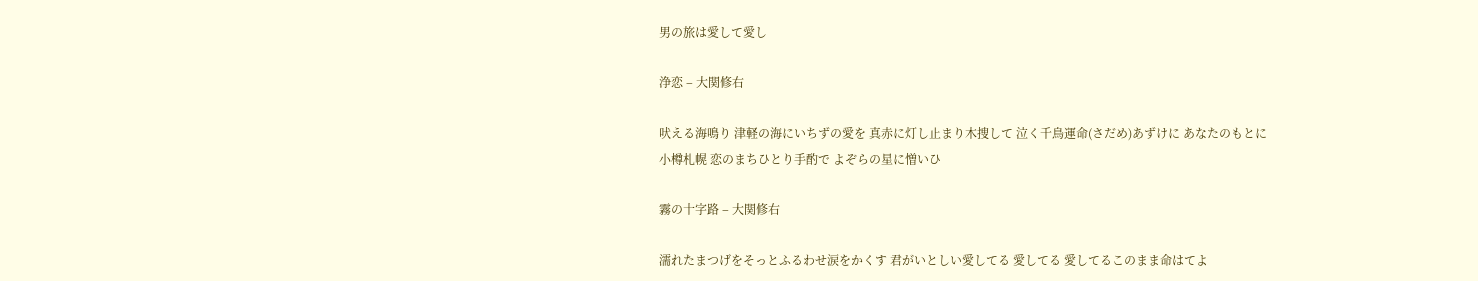男の旅は愛して愛し

浄恋 – 大関修右

吠える海鳴り 津軽の海にいちずの愛を 真赤に灯し止まり木捜して 泣く千鳥運命(さだめ)あずけに あなたのもとに小樽札幌 恋のまちひとり手酌で よぞらの星に憎いひ

霧の十字路 – 大関修右

濡れたまつげをそっとふるわせ涙をかくす 君がいとしい愛してる 愛してる 愛してるこのまま命はてよ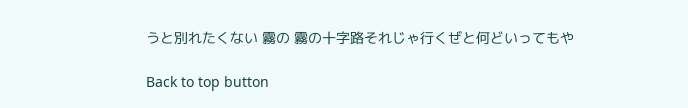うと別れたくない 霧の 霧の十字路それじゃ行くぜと何どいってもや

Back to top button